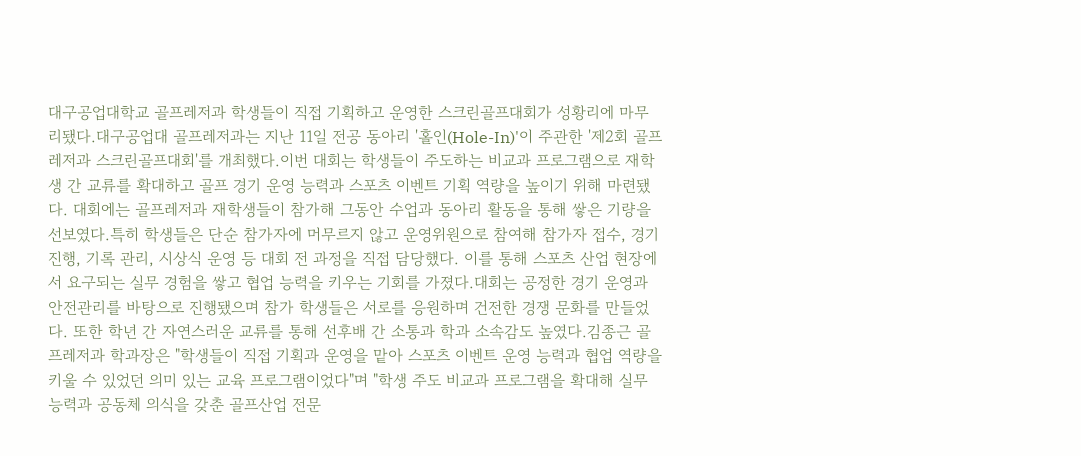대구공업대학교 골프레저과 학생들이 직접 기획하고 운영한 스크린골프대회가 성황리에 마무리됐다.대구공업대 골프레저과는 지난 11일 전공 동아리 '홀인(Hole-In)'이 주관한 '제2회 골프레저과 스크린골프대회'를 개최했다.이번 대회는 학생들이 주도하는 비교과 프로그램으로 재학생 간 교류를 확대하고 골프 경기 운영 능력과 스포츠 이벤트 기획 역량을 높이기 위해 마련됐다. 대회에는 골프레저과 재학생들이 참가해 그동안 수업과 동아리 활동을 통해 쌓은 기량을 선보였다.특히 학생들은 단순 참가자에 머무르지 않고 운영위원으로 참여해 참가자 접수, 경기 진행, 기록 관리, 시상식 운영 등 대회 전 과정을 직접 담당했다. 이를 통해 스포츠 산업 현장에서 요구되는 실무 경험을 쌓고 협업 능력을 키우는 기회를 가졌다.대회는 공정한 경기 운영과 안전관리를 바탕으로 진행됐으며 참가 학생들은 서로를 응원하며 건전한 경쟁 문화를 만들었다. 또한 학년 간 자연스러운 교류를 통해 선후배 간 소통과 학과 소속감도 높였다.김종근 골프레저과 학과장은 "학생들이 직접 기획과 운영을 맡아 스포츠 이벤트 운영 능력과 협업 역량을 키울 수 있었던 의미 있는 교육 프로그램이었다"며 "학생 주도 비교과 프로그램을 확대해 실무 능력과 공동체 의식을 갖춘 골프산업 전문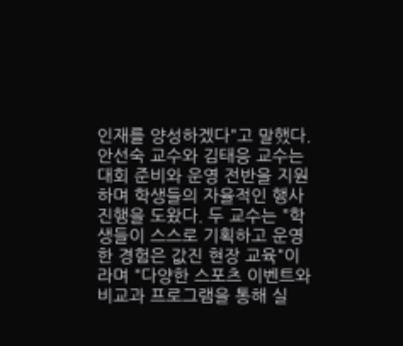인재를 양성하겠다"고 말했다.안선숙 교수와 김태응 교수는 대회 준비와 운영 전반을 지원하며 학생들의 자율적인 행사 진행을 도왔다. 두 교수는 "학생들이 스스로 기획하고 운영한 경험은 값진 현장 교육"이라며 "다양한 스포츠 이벤트와 비교과 프로그램을 통해 실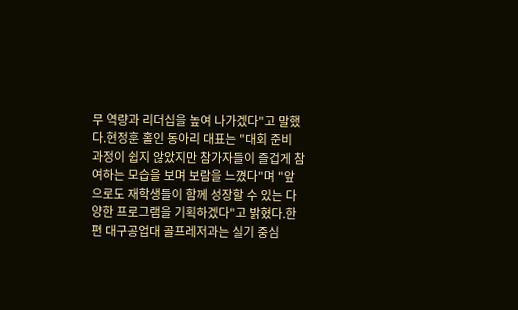무 역량과 리더십을 높여 나가겠다"고 말했다.현정훈 홀인 동아리 대표는 "대회 준비 과정이 쉽지 않았지만 참가자들이 즐겁게 참여하는 모습을 보며 보람을 느꼈다"며 "앞으로도 재학생들이 함께 성장할 수 있는 다양한 프로그램을 기획하겠다"고 밝혔다.한편 대구공업대 골프레저과는 실기 중심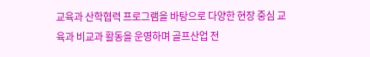교육과 산학협력 프로그램을 바탕으로 다양한 현장 중심 교육과 비교과 활동을 운영하며 골프산업 전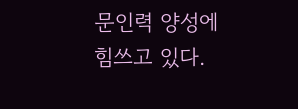문인력 양성에 힘쓰고 있다.